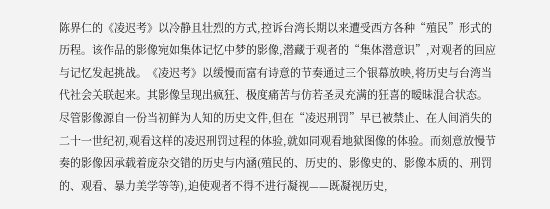陈界仁的《凌迟考》以冷静且壮烈的方式,控诉台湾长期以来遭受西方各种“殖民”形式的历程。该作品的影像宛如集体记忆中梦的影像,潜藏于观者的“集体潜意识”,对观者的回应与记忆发起挑战。《凌迟考》以缓慢而富有诗意的节奏通过三个银幕放映,将历史与台湾当代社会关联起来。其影像呈现出疯狂、极度痛苦与仿若圣灵充满的狂喜的暧昧混合状态。尽管影像源自一份当初鲜为人知的历史文件,但在“凌迟刑罚”早已被禁止、在人间消失的二十一世纪初,观看这样的凌迟刑罚过程的体验,就如同观看地狱图像的体验。而刻意放慢节奏的影像因承载着庞杂交错的历史与内涵(殖民的、历史的、影像史的、影像本质的、刑罚的、观看、暴力美学等等),迫使观者不得不进行凝视——既凝视历史,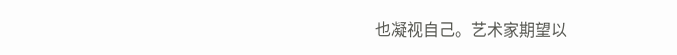也凝视自己。艺术家期望以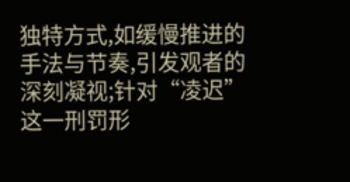独特方式,如缓慢推进的手法与节奏,引发观者的深刻凝视;针对“凌迟”这一刑罚形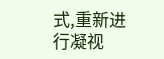式,重新进行凝视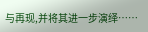与再现,并将其进一步演绎……